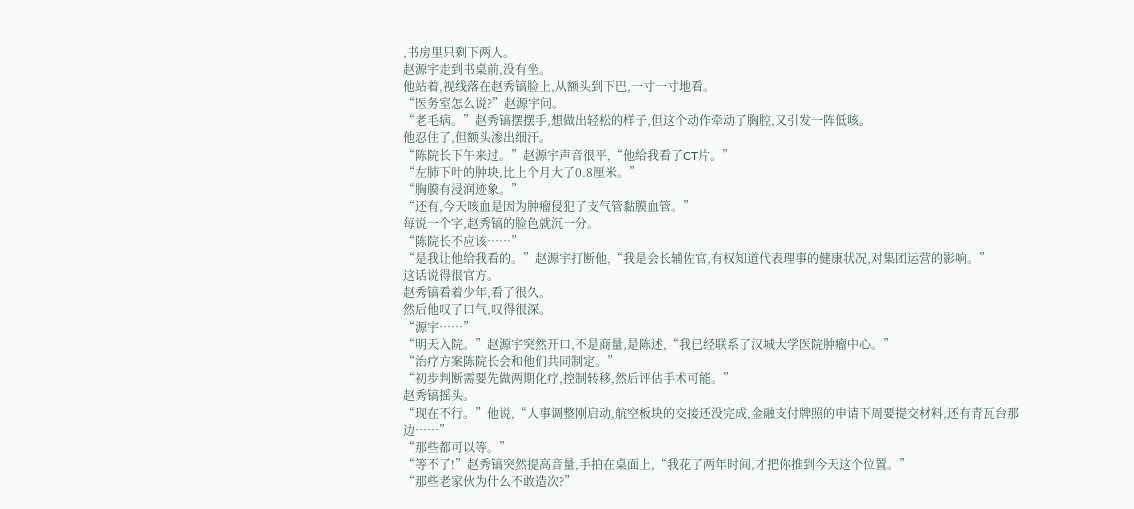,书房里只剩下两人。
赵源宇走到书桌前,没有坐。
他站着,视线落在赵秀镐脸上,从额头到下巴,一寸一寸地看。
“医务室怎么说?”赵源宇问。
“老毛病。”赵秀镐摆摆手,想做出轻松的样子,但这个动作牵动了胸腔,又引发一阵低咳。
他忍住了,但额头渗出细汗。
“陈院长下午来过。”赵源宇声音很平,“他给我看了CT片。”
“左肺下叶的肿块,比上个月大了0.8厘米。”
“胸膜有浸润迹象。”
“还有,今天咳血是因为肿瘤侵犯了支气管黏膜血管。”
每说一个字,赵秀镐的脸色就沉一分。
“陈院长不应该……”
“是我让他给我看的。”赵源宇打断他,“我是会长辅佐官,有权知道代表理事的健康状况,对集团运营的影响。”
这话说得很官方。
赵秀镐看着少年,看了很久。
然后他叹了口气,叹得很深。
“源宇……”
“明天入院。”赵源宇突然开口,不是商量,是陈述,“我已经联系了汉城大学医院肿瘤中心。”
“治疗方案陈院长会和他们共同制定。”
“初步判断需要先做两期化疗,控制转移,然后评估手术可能。”
赵秀镐摇头。
“现在不行。”他说,“人事调整刚启动,航空板块的交接还没完成,金融支付牌照的申请下周要提交材料,还有青瓦台那边……”
“那些都可以等。”
“等不了!”赵秀镐突然提高音量,手拍在桌面上,“我花了两年时间,才把你推到今天这个位置。”
“那些老家伙为什么不敢造次?”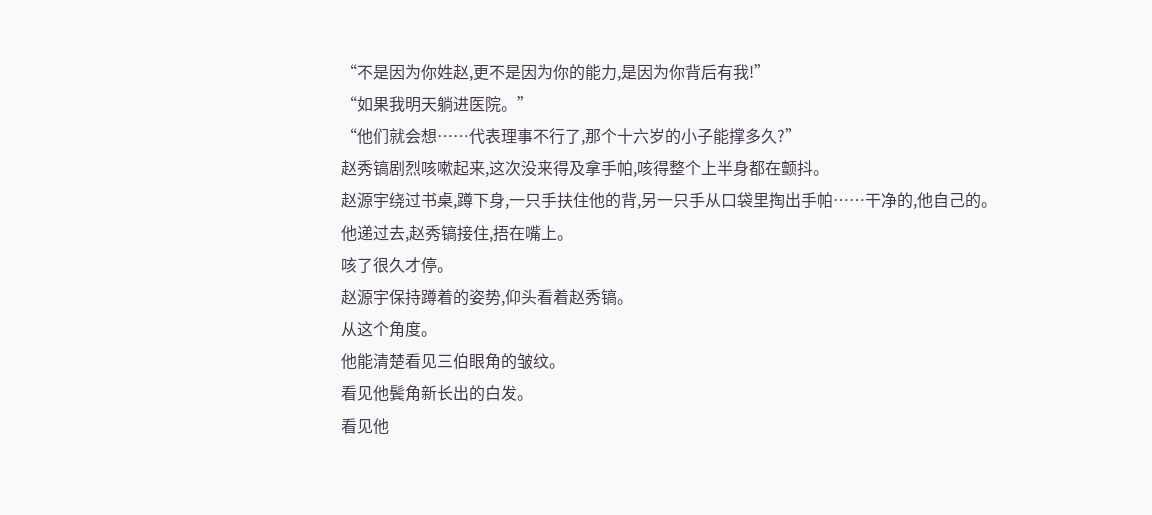“不是因为你姓赵,更不是因为你的能力,是因为你背后有我!”
“如果我明天躺进医院。”
“他们就会想……代表理事不行了,那个十六岁的小子能撑多久?”
赵秀镐剧烈咳嗽起来,这次没来得及拿手帕,咳得整个上半身都在颤抖。
赵源宇绕过书桌,蹲下身,一只手扶住他的背,另一只手从口袋里掏出手帕……干净的,他自己的。
他递过去,赵秀镐接住,捂在嘴上。
咳了很久才停。
赵源宇保持蹲着的姿势,仰头看着赵秀镐。
从这个角度。
他能清楚看见三伯眼角的皱纹。
看见他鬓角新长出的白发。
看见他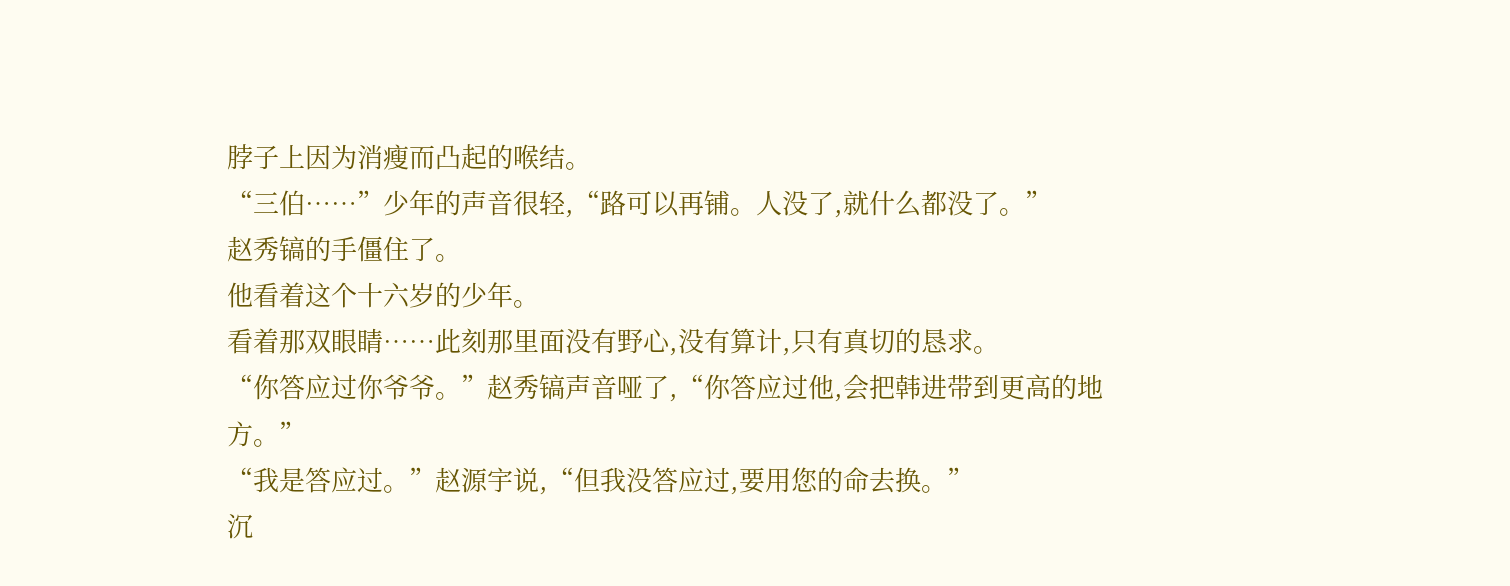脖子上因为消瘦而凸起的喉结。
“三伯……”少年的声音很轻,“路可以再铺。人没了,就什么都没了。”
赵秀镐的手僵住了。
他看着这个十六岁的少年。
看着那双眼睛……此刻那里面没有野心,没有算计,只有真切的恳求。
“你答应过你爷爷。”赵秀镐声音哑了,“你答应过他,会把韩进带到更高的地方。”
“我是答应过。”赵源宇说,“但我没答应过,要用您的命去换。”
沉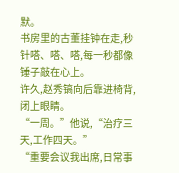默。
书房里的古董挂钟在走,秒针嗒、嗒、嗒,每一秒都像锤子敲在心上。
许久,赵秀镐向后靠进椅背,闭上眼睛。
“一周。”他说,“治疗三天,工作四天。”
“重要会议我出席,日常事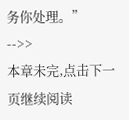务你处理。”
-->>
本章未完,点击下一页继续阅读